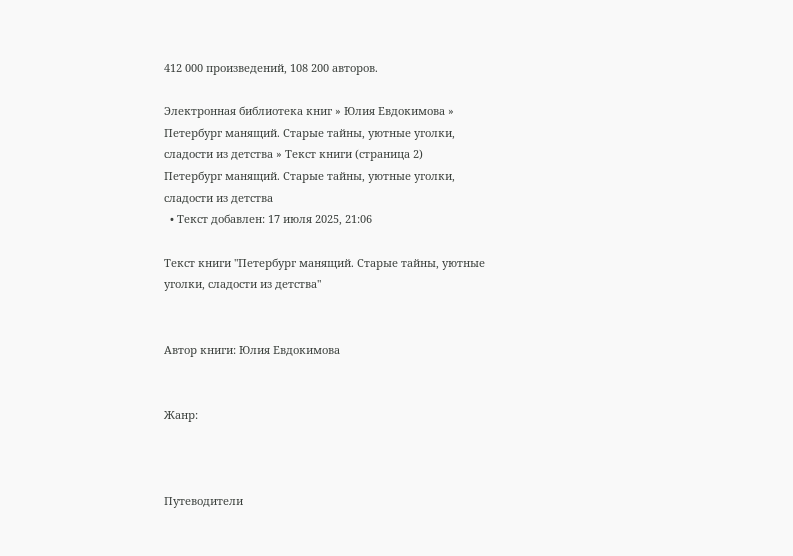412 000 произведений, 108 200 авторов.

Электронная библиотека книг » Юлия Евдокимова » Петербург манящий. Старые тайны, уютные уголки, сладости из детства » Текст книги (страница 2)
Петербург манящий. Старые тайны, уютные уголки, сладости из детства
  • Текст добавлен: 17 июля 2025, 21:06

Текст книги "Петербург манящий. Старые тайны, уютные уголки, сладости из детства"


Автор книги: Юлия Евдокимова


Жанр:



Путеводители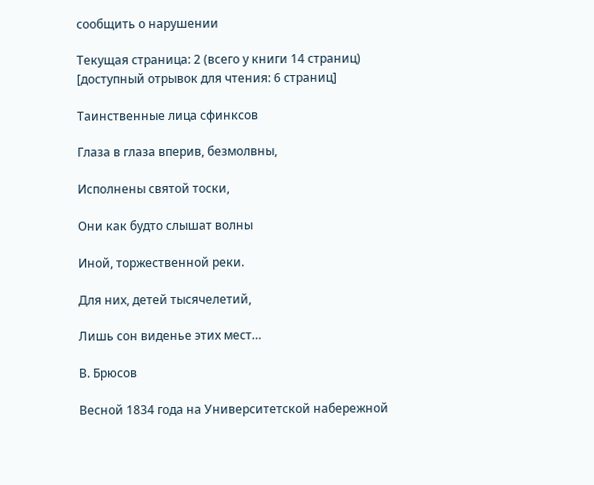сообщить о нарушении

Текущая страница: 2 (всего у книги 14 страниц) [доступный отрывок для чтения: 6 страниц]

Таинственные лица сфинксов

Глаза в глаза вперив, безмолвны,

Исполнены святой тоски,

Они как будто слышат волны

Иной, торжественной реки.

Для них, детей тысячелетий,

Лишь сон виденье этих мест…

В. Брюсов

Весной 1834 года на Университетской набережной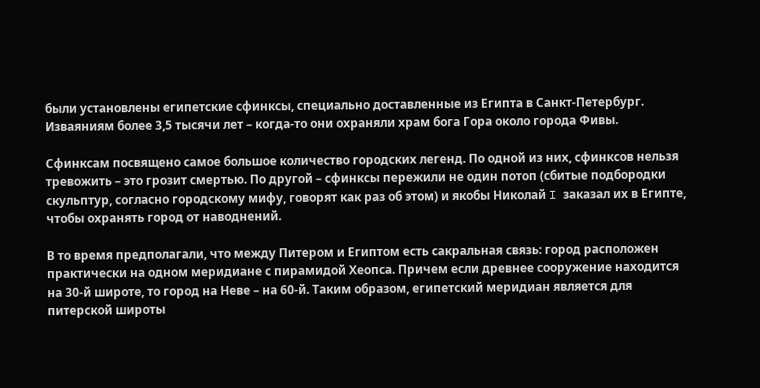были установлены египетские сфинксы, специально доставленные из Египта в Санкт-Петербург. Изваяниям более 3,5 тысячи лет – когда-то они охраняли храм бога Гора около города Фивы.

Сфинксам посвящено самое большое количество городских легенд. По одной из них, сфинксов нельзя тревожить – это грозит смертью. По другой – сфинксы пережили не один потоп (сбитые подбородки скульптур, согласно городскому мифу, говорят как раз об этом) и якобы Николай I заказал их в Египте, чтобы охранять город от наводнений.

В то время предполагали, что между Питером и Египтом есть сакральная связь: город расположен практически на одном меридиане с пирамидой Хеопса. Причем если древнее сооружение находится на 30-й широте, то город на Неве – на 60-й. Таким образом, египетский меридиан является для питерской широты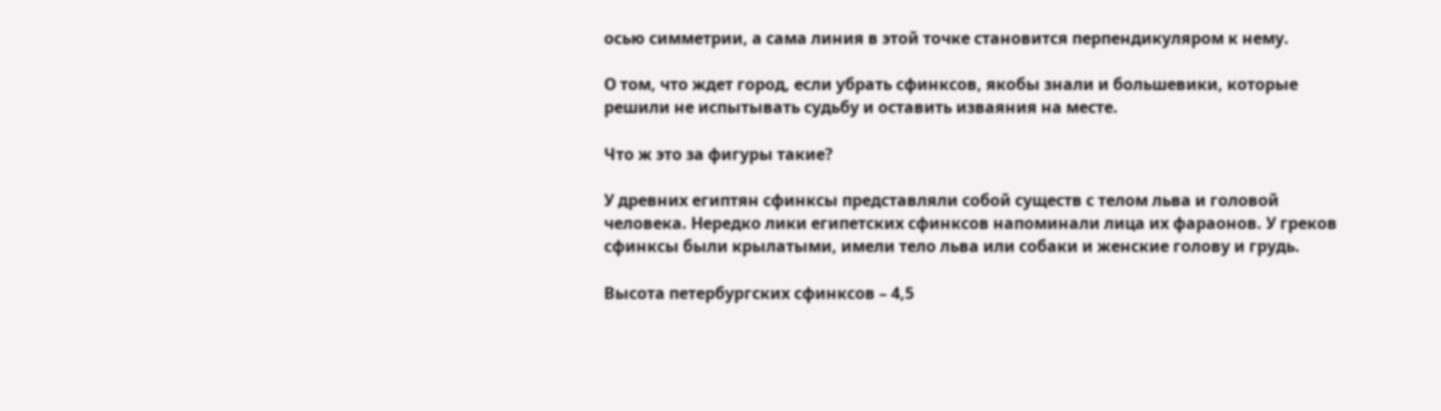осью симметрии, а сама линия в этой точке становится перпендикуляром к нему.

О том, что ждет город, если убрать сфинксов, якобы знали и большевики, которые решили не испытывать судьбу и оставить изваяния на месте.

Что ж это за фигуры такие?

У древних египтян сфинксы представляли собой существ с телом льва и головой человека. Нередко лики египетских сфинксов напоминали лица их фараонов. У греков сфинксы были крылатыми, имели тело льва или собаки и женские голову и грудь.

Высота петербургских сфинксов – 4,5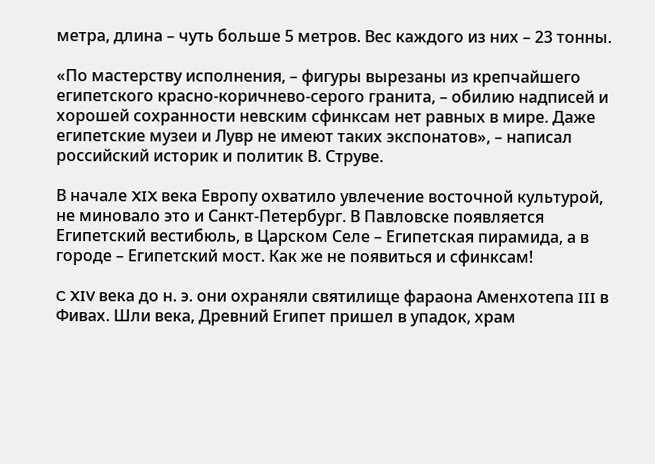метра, длина – чуть больше 5 метров. Вес каждого из них – 23 тонны.

«По мастерству исполнения, – фигуры вырезаны из крепчайшего египетского красно-коричнево-серого гранита, – обилию надписей и хорошей сохранности невским сфинксам нет равных в мире. Даже египетские музеи и Лувр не имеют таких экспонатов», – написал российский историк и политик В. Струве.

В начале XIX века Европу охватило увлечение восточной культурой, не миновало это и Санкт-Петербург. В Павловске появляется Египетский вестибюль, в Царском Селе – Египетская пирамида, а в городе – Египетский мост. Как же не появиться и сфинксам!

C XIV века до н. э. они охраняли святилище фараона Аменхотепа III в Фивах. Шли века, Древний Египет пришел в упадок, храм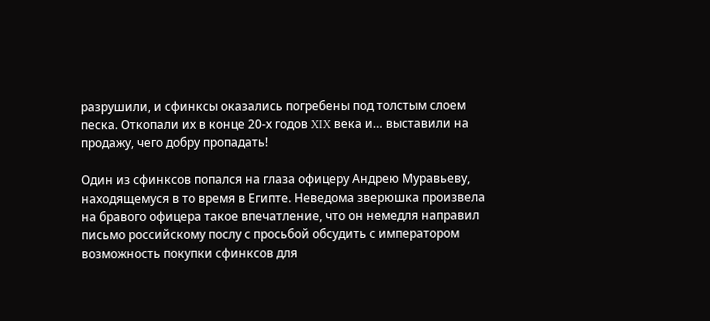разрушили, и сфинксы оказались погребены под толстым слоем песка. Откопали их в конце 20-х годов XIX века и… выставили на продажу, чего добру пропадать!

Один из сфинксов попался на глаза офицеру Андрею Муравьеву, находящемуся в то время в Египте. Неведома зверюшка произвела на бравого офицера такое впечатление, что он немедля направил письмо российскому послу с просьбой обсудить с императором возможность покупки сфинксов для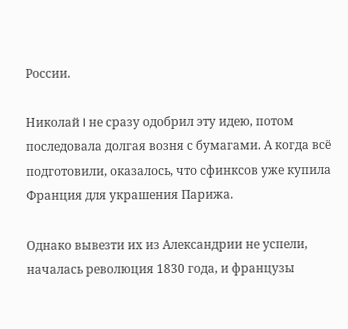России.

Николай I не сразу одобрил эту идею, потом последовала долгая возня с бумагами. А когда всё подготовили, оказалось, что сфинксов уже купила Франция для украшения Парижа.

Однако вывезти их из Александрии не успели, началась революция 1830 года, и французы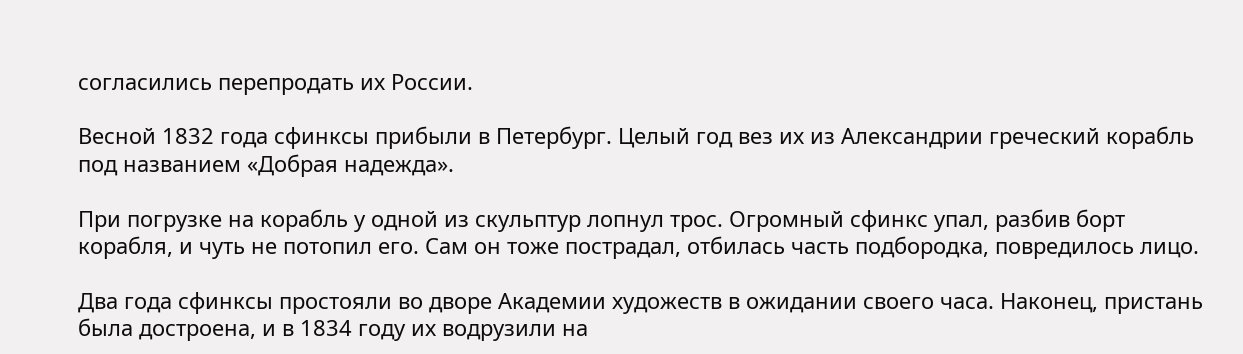согласились перепродать их России.

Весной 1832 года сфинксы прибыли в Петербург. Целый год вез их из Александрии греческий корабль под названием «Добрая надежда».

При погрузке на корабль у одной из скульптур лопнул трос. Огромный сфинкс упал, разбив борт корабля, и чуть не потопил его. Сам он тоже пострадал, отбилась часть подбородка, повредилось лицо.

Два года сфинксы простояли во дворе Академии художеств в ожидании своего часа. Наконец, пристань была достроена, и в 1834 году их водрузили на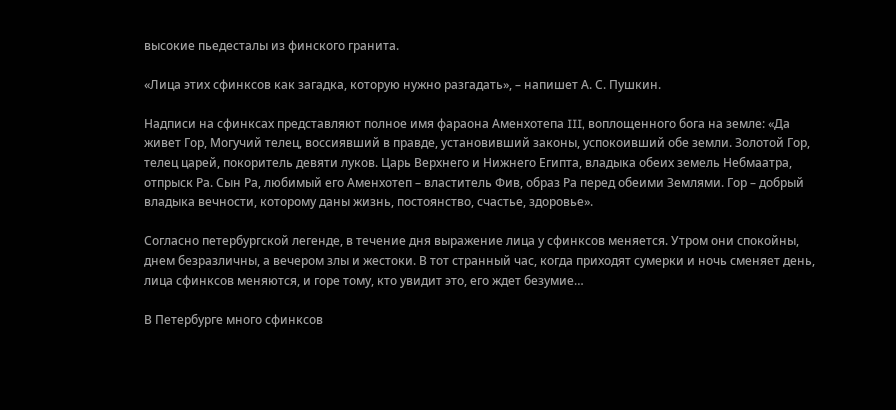высокие пьедесталы из финского гранита.

«Лица этих сфинксов как загадка, которую нужно разгадать», – напишет А. С. Пушкин.

Надписи на сфинксах представляют полное имя фараона Аменхотепа III, воплощенного бога на земле: «Да живет Гор, Могучий телец, воссиявший в правде, установивший законы, успокоивший обе земли. Золотой Гор, телец царей, покоритель девяти луков. Царь Верхнего и Нижнего Египта, владыка обеих земель Небмаатра, отпрыск Ра. Сын Ра, любимый его Аменхотеп – властитель Фив, образ Ра перед обеими Землями. Гор – добрый владыка вечности, которому даны жизнь, постоянство, счастье, здоровье».

Согласно петербургской легенде, в течение дня выражение лица у сфинксов меняется. Утром они спокойны, днем безразличны, а вечером злы и жестоки. В тот странный час, когда приходят сумерки и ночь сменяет день, лица сфинксов меняются, и горе тому, кто увидит это, его ждет безумие…

В Петербурге много сфинксов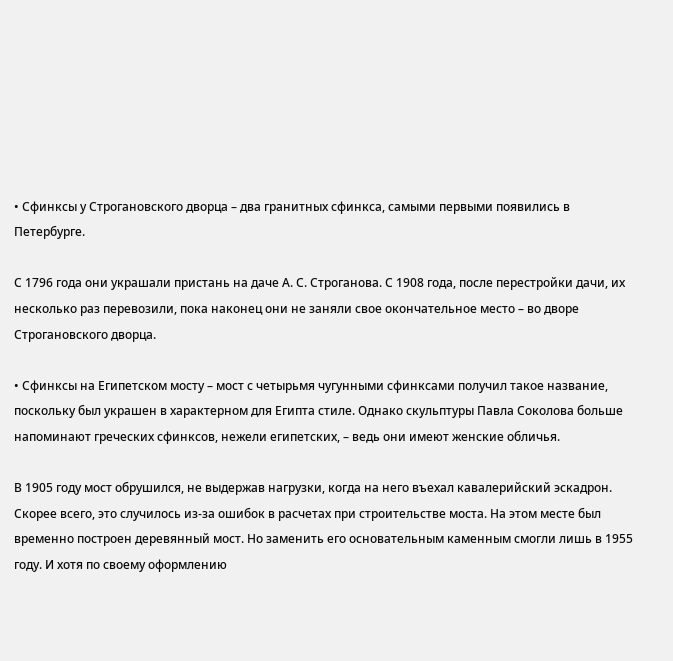• Сфинксы у Строгановского дворца – два гранитных сфинкса, самыми первыми появились в Петербурге.

С 1796 года они украшали пристань на даче А. С. Строганова. С 1908 года, после перестройки дачи, их несколько раз перевозили, пока наконец они не заняли свое окончательное место – во дворе Строгановского дворца.

• Сфинксы на Египетском мосту – мост с четырьмя чугунными сфинксами получил такое название, поскольку был украшен в характерном для Египта стиле. Однако скульптуры Павла Соколова больше напоминают греческих сфинксов, нежели египетских, – ведь они имеют женские обличья.

В 1905 году мост обрушился, не выдержав нагрузки, когда на него въехал кавалерийский эскадрон. Скорее всего, это случилось из-за ошибок в расчетах при строительстве моста. На этом месте был временно построен деревянный мост. Но заменить его основательным каменным смогли лишь в 1955 году. И хотя по своему оформлению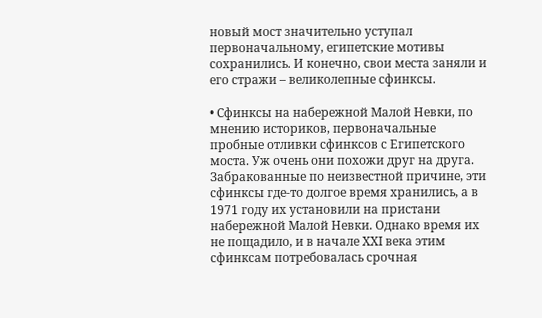новый мост значительно уступал первоначальному, египетские мотивы сохранились. И конечно, свои места заняли и его стражи – великолепные сфинксы.

• Сфинксы на набережной Малой Невки, по мнению историков, первоначальные пробные отливки сфинксов с Египетского моста. Уж очень они похожи друг на друга. Забракованные по неизвестной причине, эти сфинксы где-то долгое время хранились, а в 1971 году их установили на пристани набережной Малой Невки. Однако время их не пощадило, и в начале XXI века этим сфинксам потребовалась срочная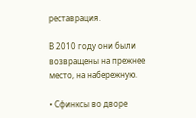реставрация.

В 2010 году они были возвращены на прежнее место, на набережную.

• Сфинксы во дворе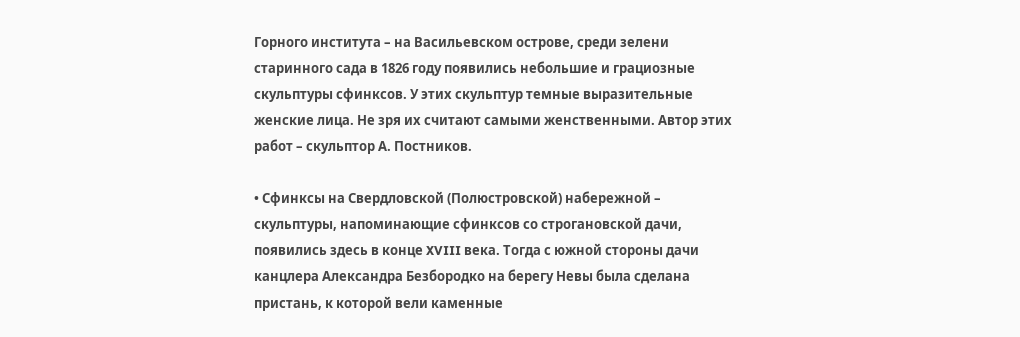Горного института – на Васильевском острове, среди зелени старинного сада в 1826 году появились небольшие и грациозные скульптуры сфинксов. У этих скульптур темные выразительные женские лица. Не зря их считают самыми женственными. Автор этих работ – скульптор А. Постников.

• Сфинксы на Свердловской (Полюстровской) набережной – скульптуры, напоминающие сфинксов со строгановской дачи, появились здесь в конце XVIII века. Тогда с южной стороны дачи канцлера Александра Безбородко на берегу Невы была сделана пристань, к которой вели каменные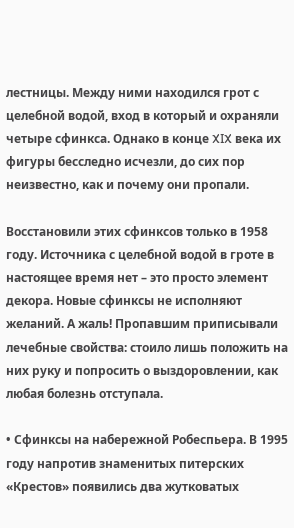лестницы. Между ними находился грот с целебной водой, вход в который и охраняли четыре сфинкса. Однако в конце XIX века их фигуры бесследно исчезли, до сих пор неизвестно, как и почему они пропали.

Восстановили этих сфинксов только в 1958 году. Источника с целебной водой в гроте в настоящее время нет – это просто элемент декора. Новые сфинксы не исполняют желаний. А жаль! Пропавшим приписывали лечебные свойства: стоило лишь положить на них руку и попросить о выздоровлении, как любая болезнь отступала.

• Сфинксы на набережной Робеспьера. В 1995 году напротив знаменитых питерских «Крестов» появились два жутковатых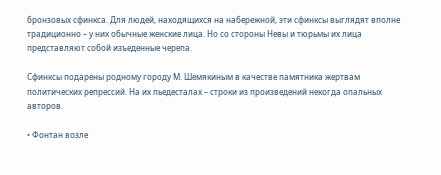бронзовых сфинкса. Для людей, находящихся на набережной, эти сфинксы выглядят вполне традиционно – у них обычные женские лица. Но со стороны Невы и тюрьмы их лица представляют собой изъеденные черепа.

Сфинксы подарены родному городу М. Шемякиным в качестве памятника жертвам политических репрессий. На их пьедесталах – строки из произведений некогда опальных авторов.

• Фонтан возле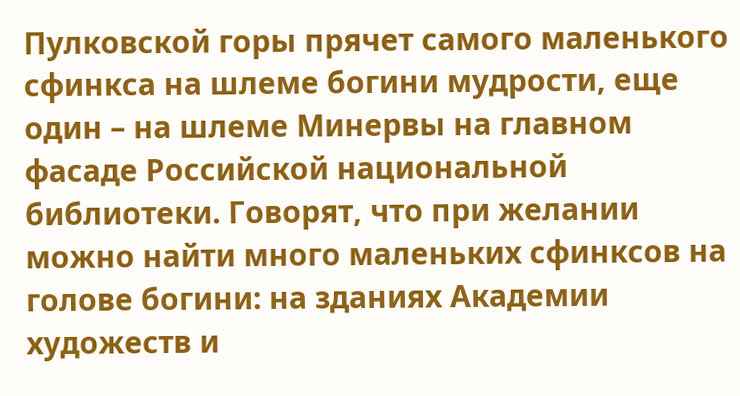Пулковской горы прячет самого маленького сфинкса на шлеме богини мудрости, еще один – на шлеме Минервы на главном фасаде Российской национальной библиотеки. Говорят, что при желании можно найти много маленьких сфинксов на голове богини: на зданиях Академии художеств и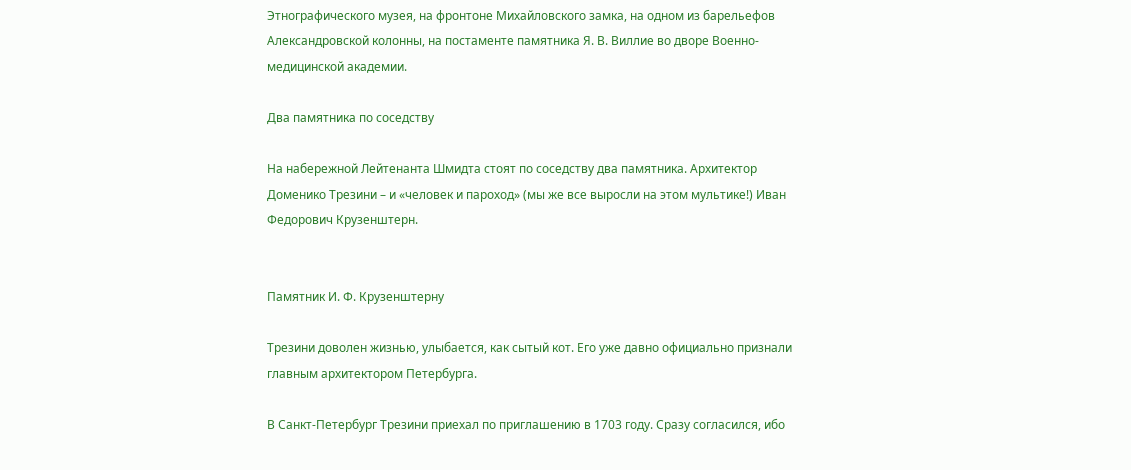Этнографического музея, на фронтоне Михайловского замка, на одном из барельефов Александровской колонны, на постаменте памятника Я. В. Виллие во дворе Военно-медицинской академии.

Два памятника по соседству

На набережной Лейтенанта Шмидта стоят по соседству два памятника. Архитектор Доменико Трезини – и «человек и пароход» (мы же все выросли на этом мультике!) Иван Федорович Крузенштерн.


Памятник И. Ф. Крузенштерну

Трезини доволен жизнью, улыбается, как сытый кот. Его уже давно официально признали главным архитектором Петербурга.

В Санкт-Петербург Трезини приехал по приглашению в 1703 году. Сразу согласился, ибо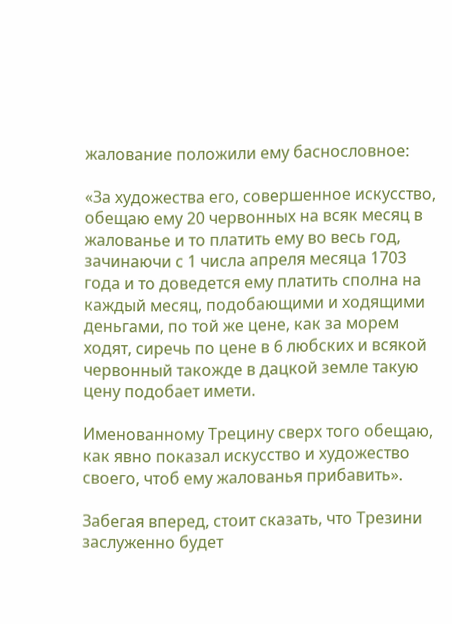жалование положили ему баснословное:

«За художества его, совершенное искусство, обещаю ему 20 червонных на всяк месяц в жалованье и то платить ему во весь год, зачинаючи с 1 числа апреля месяца 1703 года и то доведется ему платить сполна на каждый месяц, подобающими и ходящими деньгами, по той же цене, как за морем ходят, сиречь по цене в 6 любских и всякой червонный такожде в дацкой земле такую цену подобает имети.

Именованному Трецину сверх того обещаю, как явно показал искусство и художество своего, чтоб ему жалованья прибавить».

Забегая вперед, стоит сказать, что Трезини заслуженно будет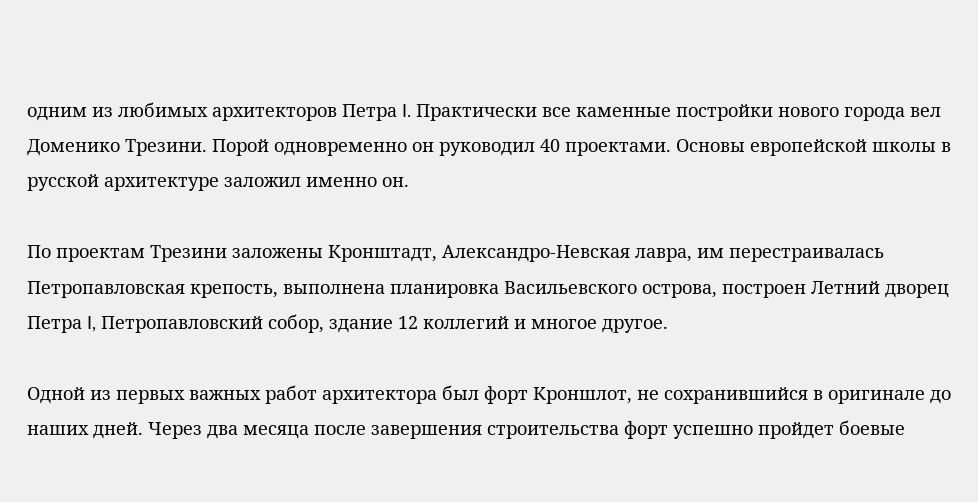одним из любимых архитекторов Петра I. Практически все каменные постройки нового города вел Доменико Трезини. Порой одновременно он руководил 40 проектами. Основы европейской школы в русской архитектуре заложил именно он.

По проектам Трезини заложены Кронштадт, Александро-Невская лавра, им перестраивалась Петропавловская крепость, выполнена планировка Васильевского острова, построен Летний дворец Петра I, Петропавловский собор, здание 12 коллегий и многое другое.

Одной из первых важных работ архитектора был форт Кроншлот, не сохранившийся в оригинале до наших дней. Через два месяца после завершения строительства форт успешно пройдет боевые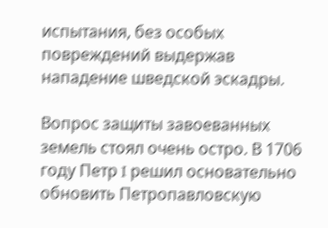испытания, без особых повреждений выдержав нападение шведской эскадры.

Вопрос защиты завоеванных земель стоял очень остро. В 1706 году Петр I решил основательно обновить Петропавловскую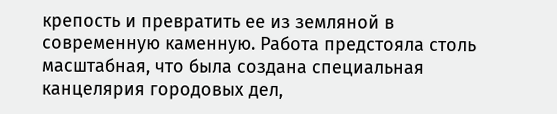крепость и превратить ее из земляной в современную каменную. Работа предстояла столь масштабная, что была создана специальная канцелярия городовых дел,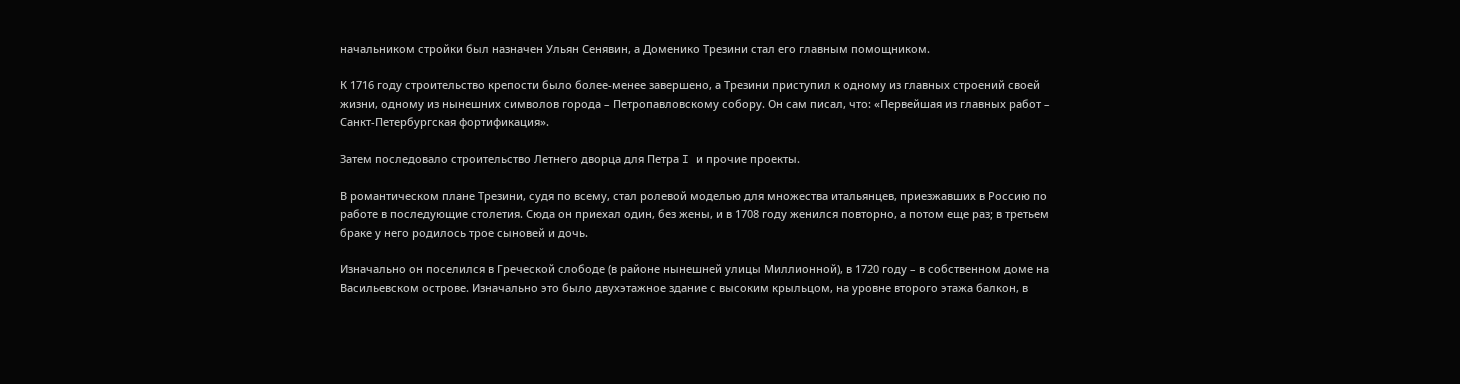начальником стройки был назначен Ульян Сенявин, а Доменико Трезини стал его главным помощником.

К 1716 году строительство крепости было более-менее завершено, а Трезини приступил к одному из главных строений своей жизни, одному из нынешних символов города – Петропавловскому собору. Он сам писал, что: «Первейшая из главных работ – Санкт-Петербургская фортификация».

Затем последовало строительство Летнего дворца для Петра I и прочие проекты.

В романтическом плане Трезини, судя по всему, стал ролевой моделью для множества итальянцев, приезжавших в Россию по работе в последующие столетия. Сюда он приехал один, без жены, и в 1708 году женился повторно, а потом еще раз; в третьем браке у него родилось трое сыновей и дочь.

Изначально он поселился в Греческой слободе (в районе нынешней улицы Миллионной), в 1720 году – в собственном доме на Васильевском острове. Изначально это было двухэтажное здание с высоким крыльцом, на уровне второго этажа балкон, в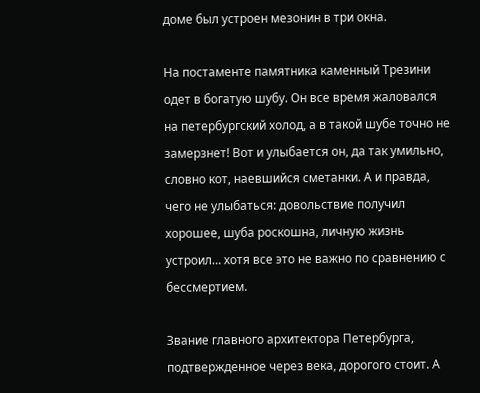доме был устроен мезонин в три окна.

На постаменте памятника каменный Трезини одет в богатую шубу. Он все время жаловался на петербургский холод, а в такой шубе точно не замерзнет! Вот и улыбается он, да так умильно, словно кот, наевшийся сметанки. А и правда, чего не улыбаться: довольствие получил хорошее, шуба роскошна, личную жизнь устроил… хотя все это не важно по сравнению с бессмертием.

Звание главного архитектора Петербурга, подтвержденное через века, дорогого стоит. А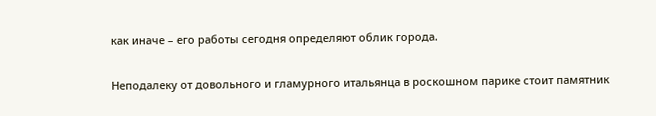как иначе – его работы сегодня определяют облик города.

Неподалеку от довольного и гламурного итальянца в роскошном парике стоит памятник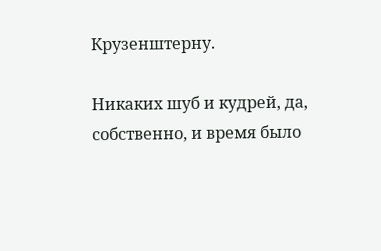Крузенштерну.

Никаких шуб и кудрей, да, собственно, и время было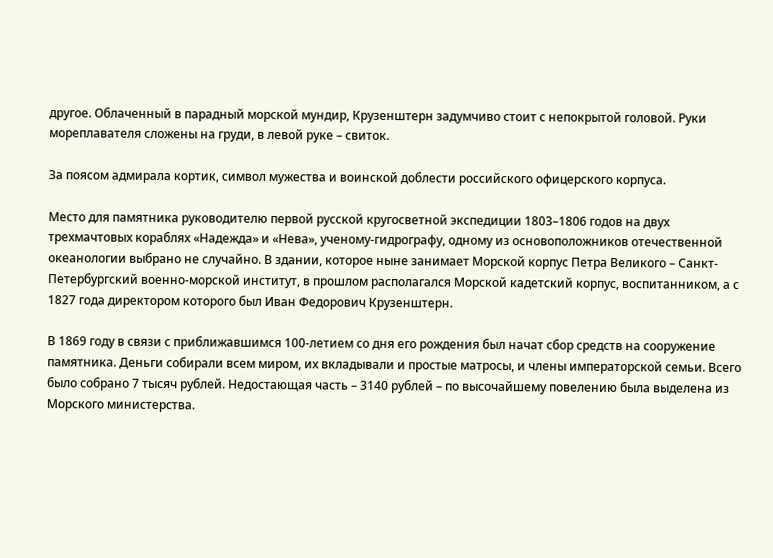другое. Облаченный в парадный морской мундир, Крузенштерн задумчиво стоит с непокрытой головой. Руки мореплавателя сложены на груди, в левой руке – свиток.

За поясом адмирала кортик, символ мужества и воинской доблести российского офицерского корпуса.

Место для памятника руководителю первой русской кругосветной экспедиции 1803–1806 годов на двух трехмачтовых кораблях «Надежда» и «Нева», ученому-гидрографу, одному из основоположников отечественной океанологии выбрано не случайно. В здании, которое ныне занимает Морской корпус Петра Великого – Санкт-Петербургский военно-морской институт, в прошлом располагался Морской кадетский корпус, воспитанником, а с 1827 года директором которого был Иван Федорович Крузенштерн.

В 1869 году в связи с приближавшимся 100-летием со дня его рождения был начат сбор средств на сооружение памятника. Деньги собирали всем миром, их вкладывали и простые матросы, и члены императорской семьи. Всего было собрано 7 тысяч рублей. Недостающая часть – 3140 рублей – по высочайшему повелению была выделена из Морского министерства.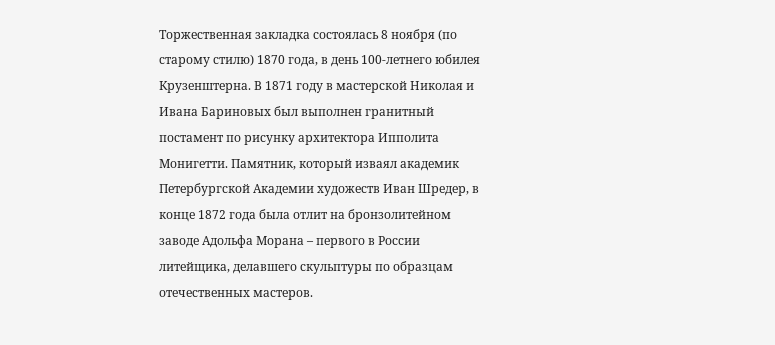Торжественная закладка состоялась 8 ноября (по старому стилю) 1870 года, в день 100-летнего юбилея Крузенштерна. В 1871 году в мастерской Николая и Ивана Бариновых был выполнен гранитный постамент по рисунку архитектора Ипполита Монигетти. Памятник, который изваял академик Петербургской Академии художеств Иван Шредер, в конце 1872 года была отлит на бронзолитейном заводе Адольфа Морана – первого в России литейщика, делавшего скульптуры по образцам отечественных мастеров.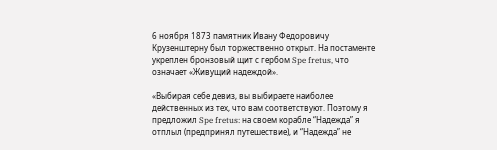6 ноября 1873 памятник Ивану Федоровичу Крузенштерну был торжественно открыт. На постаменте укреплен бронзовый щит с гербом Spe fretus, что означает «Живущий надеждой».

«Выбирая себе девиз, вы выбираете наиболее действенных из тех, что вам соответствуют. Поэтому я предложил Spe fretus: на своем корабле “Надежда” я отплыл (предпринял путешествие), и “Надежда” не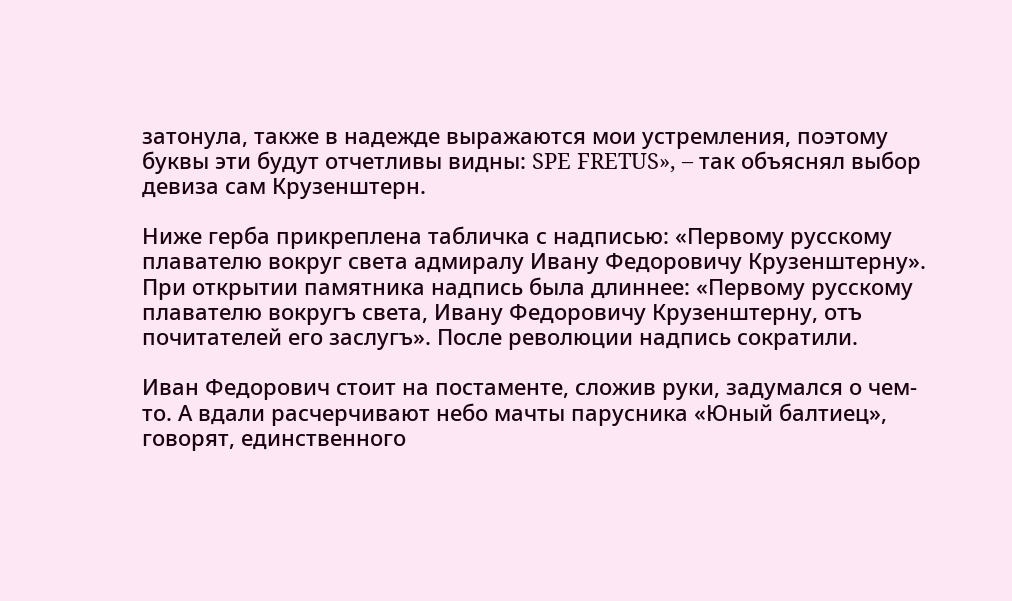затонула, также в надежде выражаются мои устремления, поэтому буквы эти будут отчетливы видны: SPE FRETUS», – так объяснял выбор девиза сам Крузенштерн.

Ниже герба прикреплена табличка с надписью: «Первому русскому плавателю вокруг света адмиралу Ивану Федоровичу Крузенштерну». При открытии памятника надпись была длиннее: «Первому русскому плавателю вокругъ света, Ивану Федоровичу Крузенштерну, отъ почитателей его заслугъ». После революции надпись сократили.

Иван Федорович стоит на постаменте, сложив руки, задумался о чем-то. А вдали расчерчивают небо мачты парусника «Юный балтиец», говорят, единственного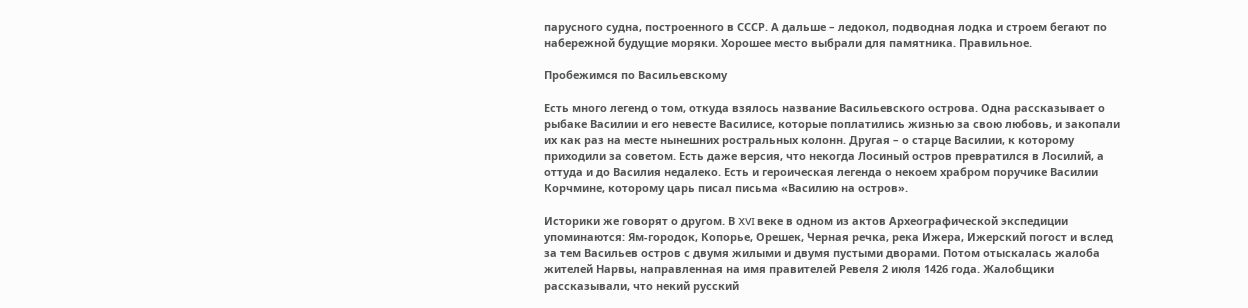парусного судна, построенного в СССР. А дальше – ледокол, подводная лодка и строем бегают по набережной будущие моряки. Хорошее место выбрали для памятника. Правильное.

Пробежимся по Васильевскому

Есть много легенд о том, откуда взялось название Васильевского острова. Одна рассказывает о рыбаке Василии и его невесте Василисе, которые поплатились жизнью за свою любовь, и закопали их как раз на месте нынешних ростральных колонн. Другая – о старце Василии, к которому приходили за советом. Есть даже версия, что некогда Лосиный остров превратился в Лосилий, а оттуда и до Василия недалеко. Есть и героическая легенда о некоем храбром поручике Василии Корчмине, которому царь писал письма «Василию на остров».

Историки же говорят о другом. В XVI веке в одном из актов Археографической экспедиции упоминаются: Ям-городок, Копорье, Орешек, Черная речка, река Ижера, Ижерский погост и вслед за тем Васильев остров с двумя жилыми и двумя пустыми дворами. Потом отыскалась жалоба жителей Нарвы, направленная на имя правителей Ревеля 2 июля 1426 года. Жалобщики рассказывали, что некий русский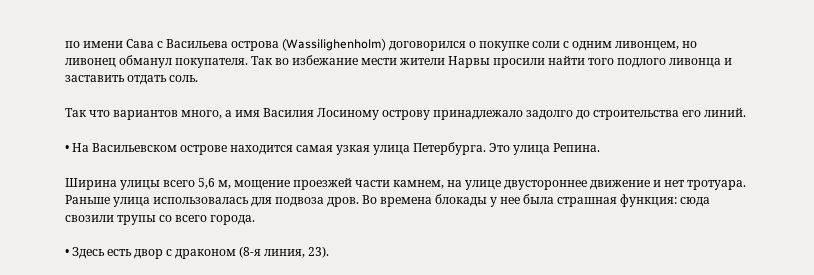по имени Сава с Васильева острова (Wassilighenholm) договорился о покупке соли с одним ливонцем, но ливонец обманул покупателя. Так во избежание мести жители Нарвы просили найти того подлого ливонца и заставить отдать соль.

Так что вариантов много, а имя Василия Лосиному острову принадлежало задолго до строительства его линий.

• На Васильевском острове находится самая узкая улица Петербурга. Это улица Репина.

Ширина улицы всего 5,6 м, мощение проезжей части камнем, на улице двустороннее движение и нет тротуара. Раньше улица использовалась для подвоза дров. Во времена блокады у нее была страшная функция: сюда свозили трупы со всего города.

• Здесь есть двор с драконом (8-я линия, 23).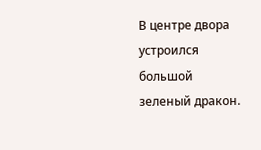В центре двора устроился большой зеленый дракон.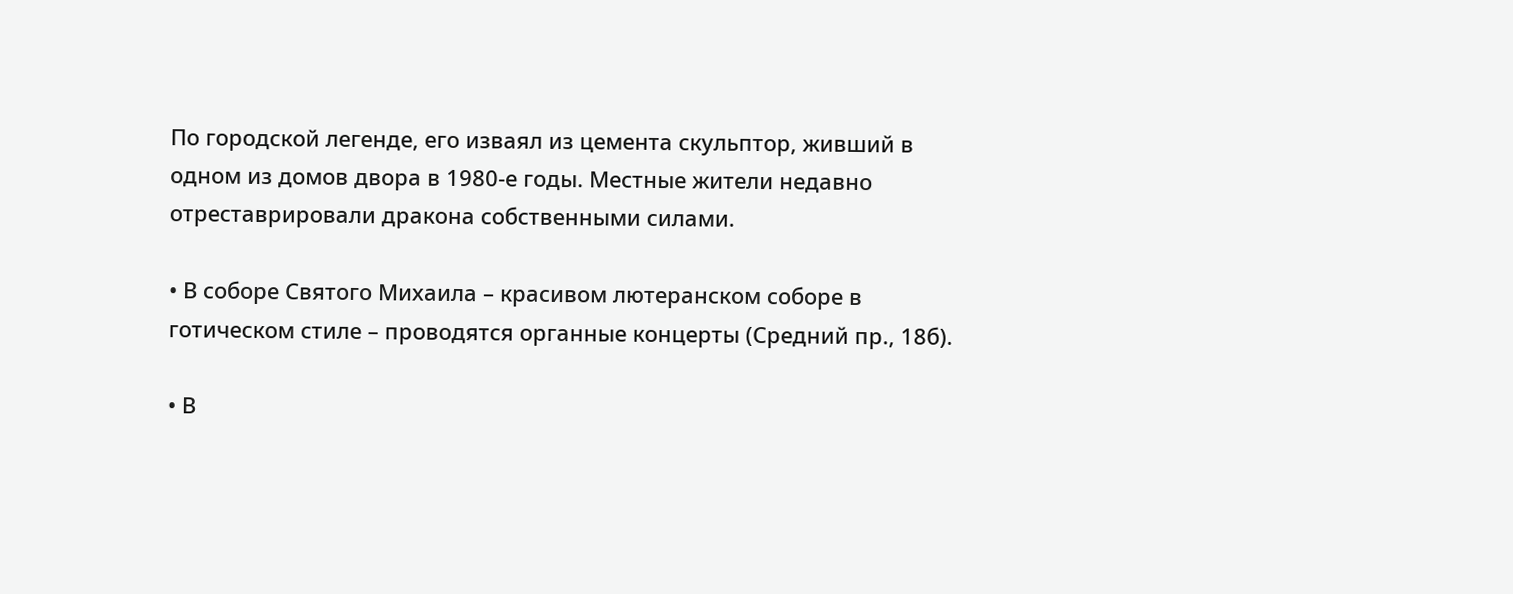По городской легенде, его изваял из цемента скульптор, живший в одном из домов двора в 1980-е годы. Местные жители недавно отреставрировали дракона собственными силами.

• В соборе Святого Михаила – красивом лютеранском соборе в готическом стиле – проводятся органные концерты (Средний пр., 18б).

• В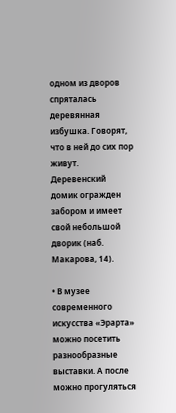одном из дворов спряталась деревянная избушка. Говорят, что в ней до сих пор живут. Деревенский домик огражден забором и имеет свой небольшой дворик (наб. Макарова, 14).

• В музее современного искусства «Эрарта» можно посетить разнообразные выставки. А после можно прогуляться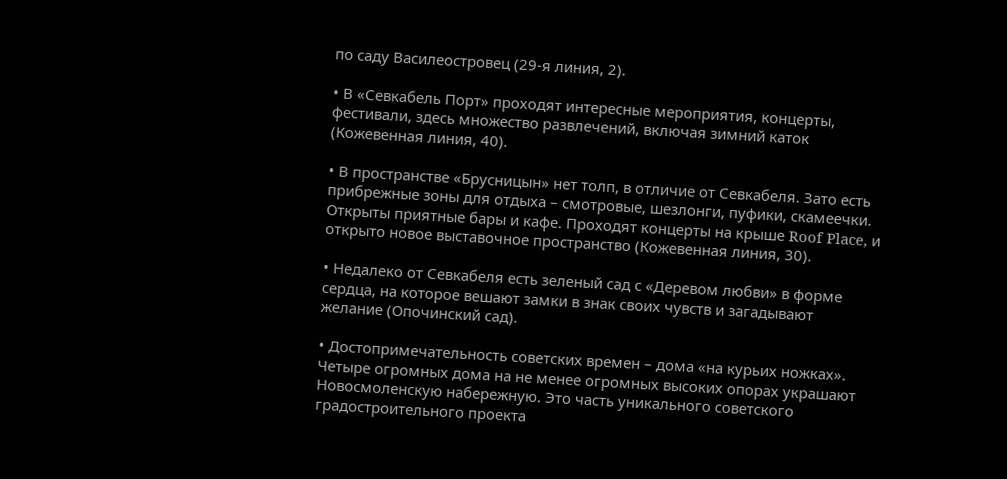по саду Василеостровец (29-я линия, 2).

• В «Севкабель Порт» проходят интересные мероприятия, концерты, фестивали, здесь множество развлечений, включая зимний каток (Кожевенная линия, 40).

• В пространстве «Брусницын» нет толп, в отличие от Севкабеля. Зато есть прибрежные зоны для отдыха – смотровые, шезлонги, пуфики, скамеечки. Открыты приятные бары и кафе. Проходят концерты на крыше Roof Place, и открыто новое выставочное пространство (Кожевенная линия, 30).

• Недалеко от Севкабеля есть зеленый сад с «Деревом любви» в форме сердца, на которое вешают замки в знак своих чувств и загадывают желание (Опочинский сад).

• Достопримечательность советских времен – дома «на курьих ножках». Четыре огромных дома на не менее огромных высоких опорах украшают Новосмоленскую набережную. Это часть уникального советского градостроительного проекта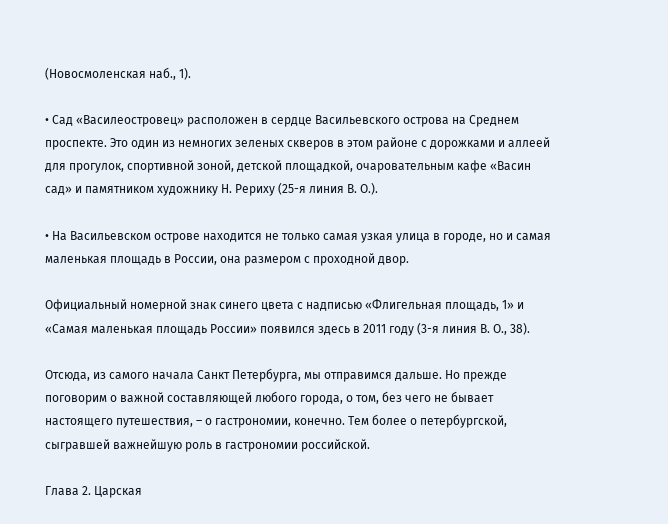(Новосмоленская наб., 1).

• Сад «Василеостровец» расположен в сердце Васильевского острова на Среднем проспекте. Это один из немногих зеленых скверов в этом районе с дорожками и аллеей для прогулок, спортивной зоной, детской площадкой, очаровательным кафе «Васин сад» и памятником художнику Н. Рериху (25-я линия В. О.).

• На Васильевском острове находится не только самая узкая улица в городе, но и самая маленькая площадь в России, она размером с проходной двор.

Официальный номерной знак синего цвета с надписью «Флигельная площадь, 1» и «Самая маленькая площадь России» появился здесь в 2011 году (3-я линия В. О., 38).

Отсюда, из самого начала Санкт Петербурга, мы отправимся дальше. Но прежде поговорим о важной составляющей любого города, о том, без чего не бывает настоящего путешествия, – о гастрономии, конечно. Тем более о петербургской, сыгравшей важнейшую роль в гастрономии российской.

Глава 2. Царская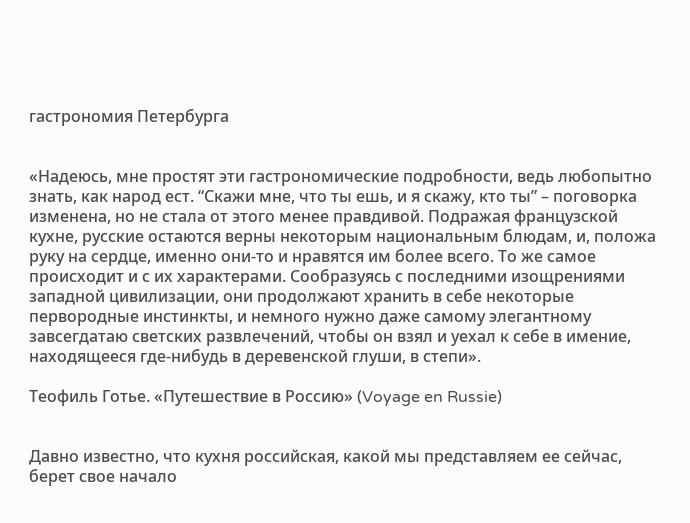гастрономия Петербурга


«Надеюсь, мне простят эти гастрономические подробности, ведь любопытно знать, как народ ест. “Скажи мне, что ты ешь, и я скажу, кто ты” – поговорка изменена, но не стала от этого менее правдивой. Подражая французской кухне, русские остаются верны некоторым национальным блюдам, и, положа руку на сердце, именно они-то и нравятся им более всего. То же самое происходит и с их характерами. Сообразуясь с последними изощрениями западной цивилизации, они продолжают хранить в себе некоторые первородные инстинкты, и немного нужно даже самому элегантному завсегдатаю светских развлечений, чтобы он взял и уехал к себе в имение, находящееся где-нибудь в деревенской глуши, в степи».

Теофиль Готье. «Путешествие в Россию» (Voyage en Russie)


Давно известно, что кухня российская, какой мы представляем ее сейчас, берет свое начало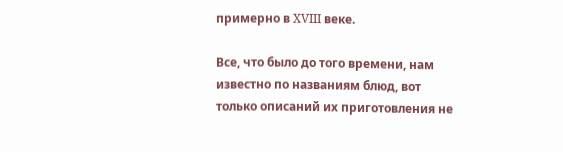примерно в XVIII веке.

Все, что было до того времени, нам известно по названиям блюд, вот только описаний их приготовления не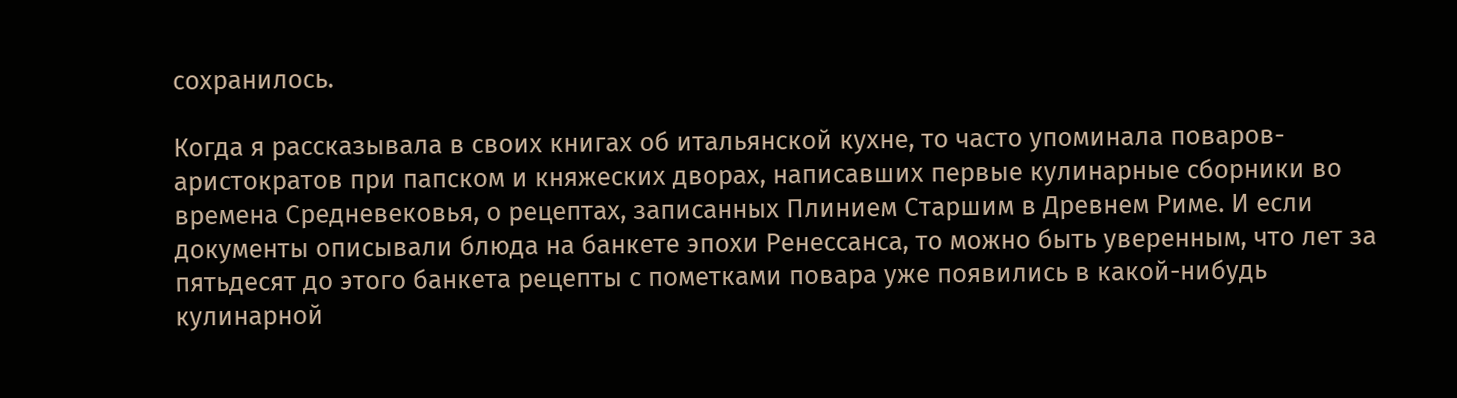сохранилось.

Когда я рассказывала в своих книгах об итальянской кухне, то часто упоминала поваров-аристократов при папском и княжеских дворах, написавших первые кулинарные сборники во времена Средневековья, о рецептах, записанных Плинием Старшим в Древнем Риме. И если документы описывали блюда на банкете эпохи Ренессанса, то можно быть уверенным, что лет за пятьдесят до этого банкета рецепты с пометками повара уже появились в какой-нибудь кулинарной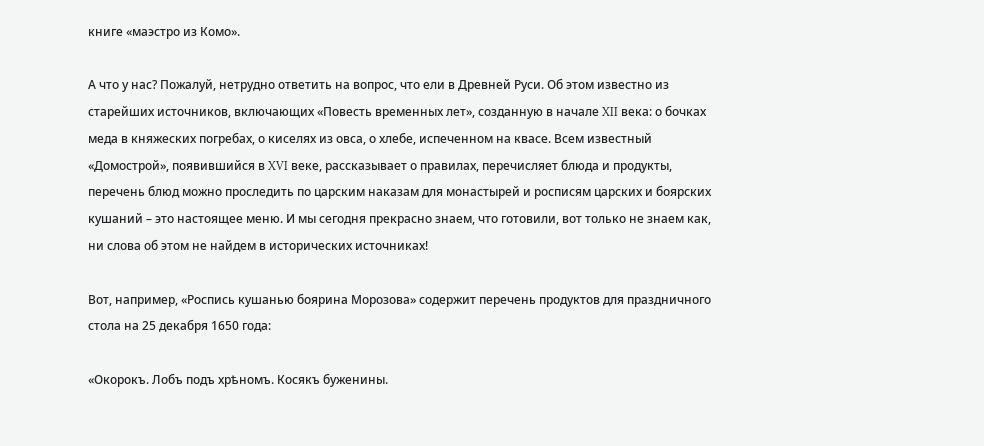книге «маэстро из Комо».

А что у нас? Пожалуй, нетрудно ответить на вопрос, что ели в Древней Руси. Об этом известно из старейших источников, включающих «Повесть временных лет», созданную в начале XII века: о бочках меда в княжеских погребах, о киселях из овса, о хлебе, испеченном на квасе. Всем известный «Домострой», появившийся в XVI веке, рассказывает о правилах, перечисляет блюда и продукты, перечень блюд можно проследить по царским наказам для монастырей и росписям царских и боярских кушаний – это настоящее меню. И мы сегодня прекрасно знаем, что готовили, вот только не знаем как, ни слова об этом не найдем в исторических источниках!

Вот, например, «Роспись кушанью боярина Морозова» содержит перечень продуктов для праздничного стола на 25 декабря 1650 года:

«Окорокъ. Лобъ подъ хрѣномъ. Косякъ буженины.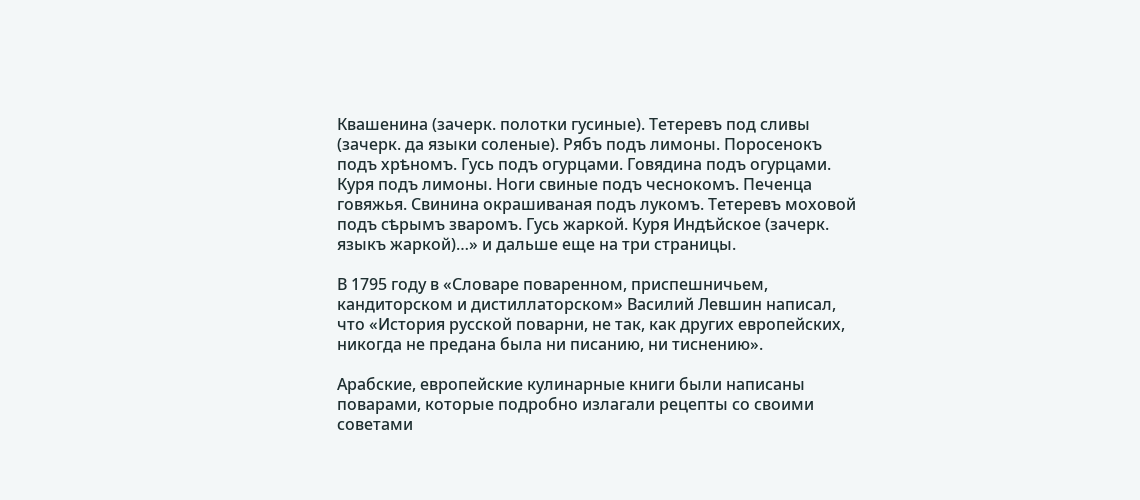Квашенина (зачерк. полотки гусиные). Тетеревъ под сливы (зачерк. да языки соленые). Рябъ подъ лимоны. Поросенокъ подъ хрѣномъ. Гусь подъ огурцами. Говядина подъ огурцами. Куря подъ лимоны. Ноги свиные подъ чеснокомъ. Печенца говяжья. Свинина окрашиваная подъ лукомъ. Тетеревъ моховой подъ сѣрымъ зваромъ. Гусь жаркой. Куря Индѣйское (зачерк. языкъ жаркой)…» и дальше еще на три страницы.

В 1795 году в «Словаре поваренном, приспешничьем, кандиторском и дистиллаторском» Василий Левшин написал, что «История русской поварни, не так, как других европейских, никогда не предана была ни писанию, ни тиснению».

Арабские, европейские кулинарные книги были написаны поварами, которые подробно излагали рецепты со своими советами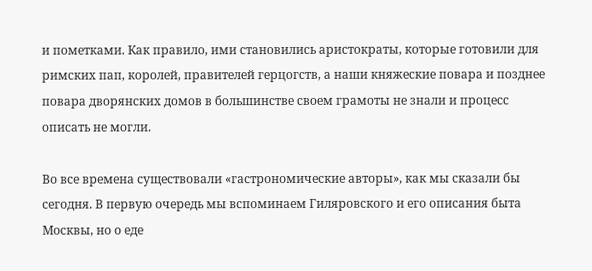и пометками. Как правило, ими становились аристократы, которые готовили для римских пап, королей, правителей герцогств, а наши княжеские повара и позднее повара дворянских домов в большинстве своем грамоты не знали и процесс описать не могли.

Во все времена существовали «гастрономические авторы», как мы сказали бы сегодня. В первую очередь мы вспоминаем Гиляровского и его описания быта Москвы, но о еде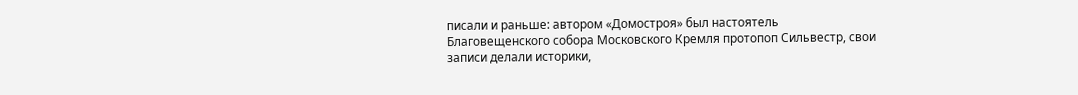писали и раньше: автором «Домостроя» был настоятель Благовещенского собора Московского Кремля протопоп Сильвестр, свои записи делали историки,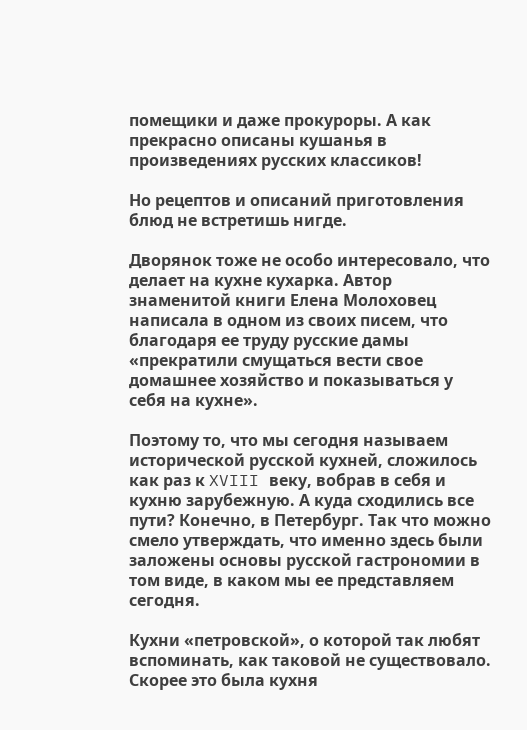помещики и даже прокуроры. А как прекрасно описаны кушанья в произведениях русских классиков!

Но рецептов и описаний приготовления блюд не встретишь нигде.

Дворянок тоже не особо интересовало, что делает на кухне кухарка. Автор знаменитой книги Елена Молоховец написала в одном из своих писем, что благодаря ее труду русские дамы «прекратили смущаться вести свое домашнее хозяйство и показываться у себя на кухне».

Поэтому то, что мы сегодня называем исторической русской кухней, сложилось как раз к XVIII веку, вобрав в себя и кухню зарубежную. А куда сходились все пути? Конечно, в Петербург. Так что можно смело утверждать, что именно здесь были заложены основы русской гастрономии в том виде, в каком мы ее представляем сегодня.

Кухни «петровской», о которой так любят вспоминать, как таковой не существовало. Скорее это была кухня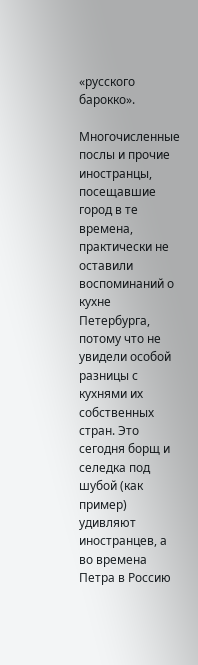«русского барокко».

Многочисленные послы и прочие иностранцы, посещавшие город в те времена, практически не оставили воспоминаний о кухне Петербурга, потому что не увидели особой разницы с кухнями их собственных стран. Это сегодня борщ и селедка под шубой (как пример) удивляют иностранцев, а во времена Петра в Россию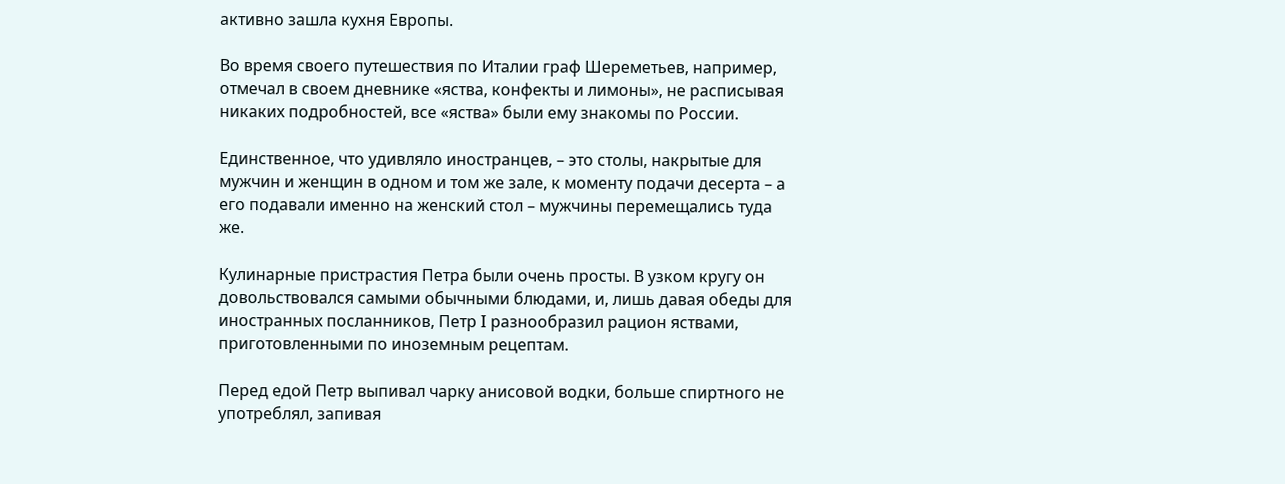активно зашла кухня Европы.

Во время своего путешествия по Италии граф Шереметьев, например, отмечал в своем дневнике «яства, конфекты и лимоны», не расписывая никаких подробностей, все «яства» были ему знакомы по России.

Единственное, что удивляло иностранцев, – это столы, накрытые для мужчин и женщин в одном и том же зале, к моменту подачи десерта – а его подавали именно на женский стол – мужчины перемещались туда же.

Кулинарные пристрастия Петра были очень просты. В узком кругу он довольствовался самыми обычными блюдами, и, лишь давая обеды для иностранных посланников, Петр I разнообразил рацион яствами, приготовленными по иноземным рецептам.

Перед едой Петр выпивал чарку анисовой водки, больше спиртного не употреблял, запивая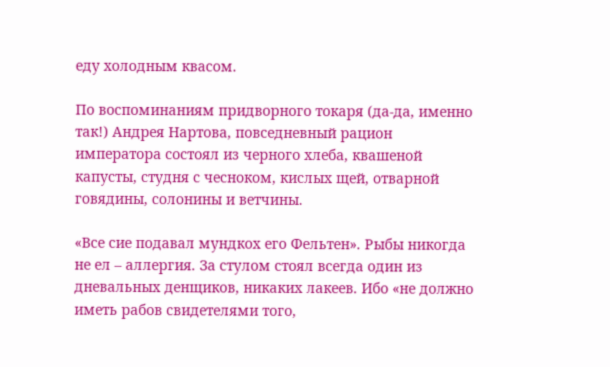еду холодным квасом.

По воспоминаниям придворного токаря (да-да, именно так!) Андрея Нартова, повседневный рацион императора состоял из черного хлеба, квашеной капусты, студня с чесноком, кислых щей, отварной говядины, солонины и ветчины.

«Все сие подавал мундкох его Фельтен». Рыбы никогда не ел – аллергия. За стулом стоял всегда один из дневальных денщиков, никаких лакеев. Ибо «не должно иметь рабов свидетелями того,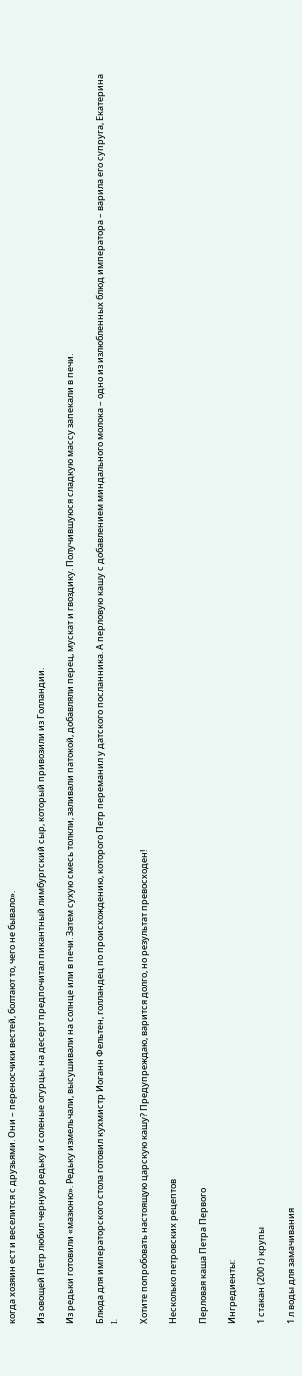когда хозяин ест и веселится с друзьями. Они – переносчики вестей, болтают то, чего не бывало».

Из овощей Петр любил черную редьку и соленые огурцы, на десерт предпочитал пикантный лимбургский сыр, который привозили из Голландии.

Из редьки готовили «мазюню». Редьку измельчали, высушивали на солнце или в печи. Затем сухую смесь толкли, заливали патокой, добавляли перец, мускат и гвоздику. Получившуюся сладкую массу запекали в печи.

Блюда для императорского стола готовил кухмистр Иоганн Фельтен, голландец по происхождению, которого Петр переманил у датского посланника. А перловую кашу с добавлением миндального молока – одно из излюбленных блюд императора – варила его супруга, Екатерина I.

Хотите попробовать настоящую царскую кашу? Предупреждаю, варится долго, но результат превосходен!

Несколько петровских рецептов

Перловая каша Петра Первого

Ингредиенты:

1 стакан (200 г) крупы

1 л воды для замачивания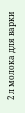2 л молока для варки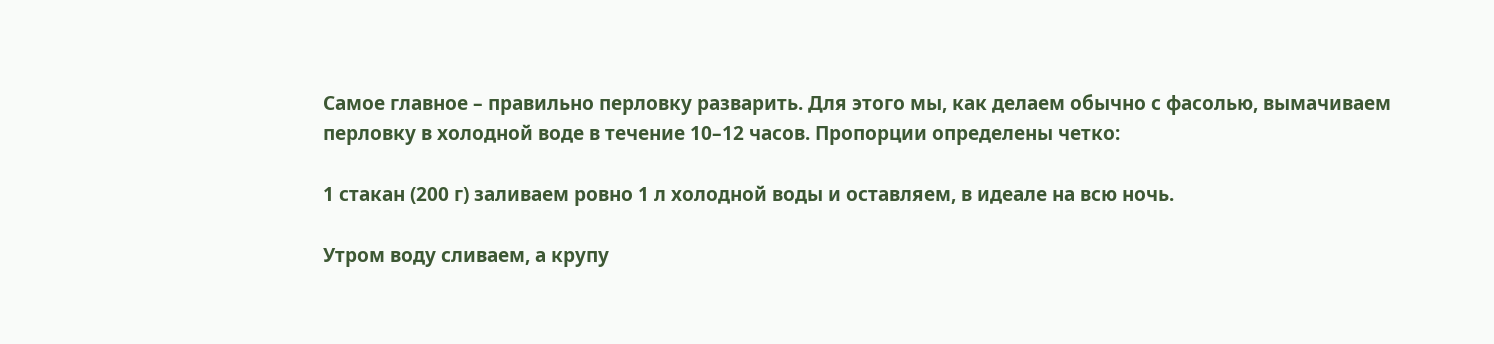Самое главное – правильно перловку разварить. Для этого мы, как делаем обычно с фасолью, вымачиваем перловку в холодной воде в течение 10–12 часов. Пропорции определены четко:

1 стакан (200 г) заливаем ровно 1 л холодной воды и оставляем, в идеале на всю ночь.

Утром воду сливаем, а крупу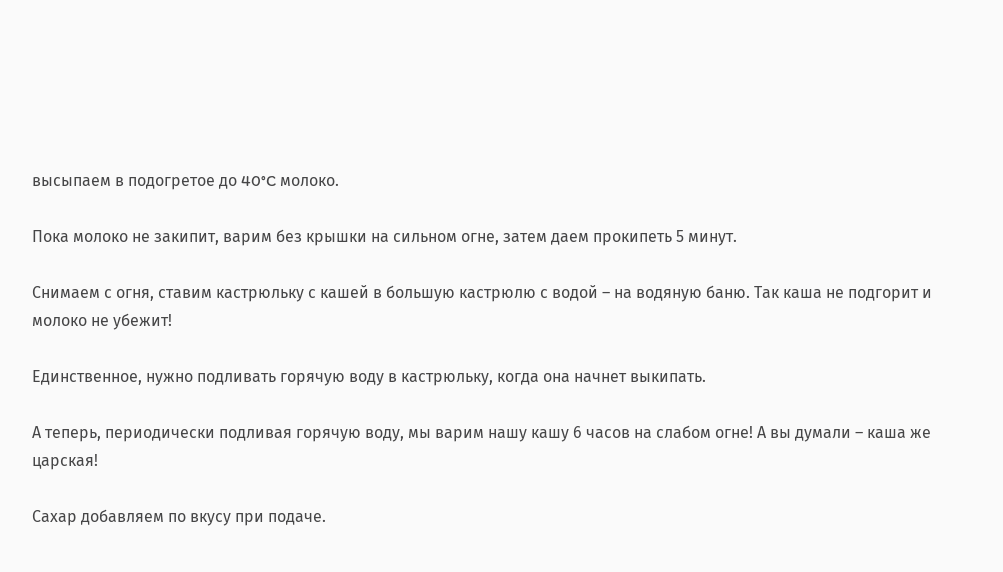высыпаем в подогретое до 40°C молоко.

Пока молоко не закипит, варим без крышки на сильном огне, затем даем прокипеть 5 минут.

Снимаем с огня, ставим кастрюльку с кашей в большую кастрюлю с водой – на водяную баню. Так каша не подгорит и молоко не убежит!

Единственное, нужно подливать горячую воду в кастрюльку, когда она начнет выкипать.

А теперь, периодически подливая горячую воду, мы варим нашу кашу 6 часов на слабом огне! А вы думали – каша же царская!

Сахар добавляем по вкусу при подаче.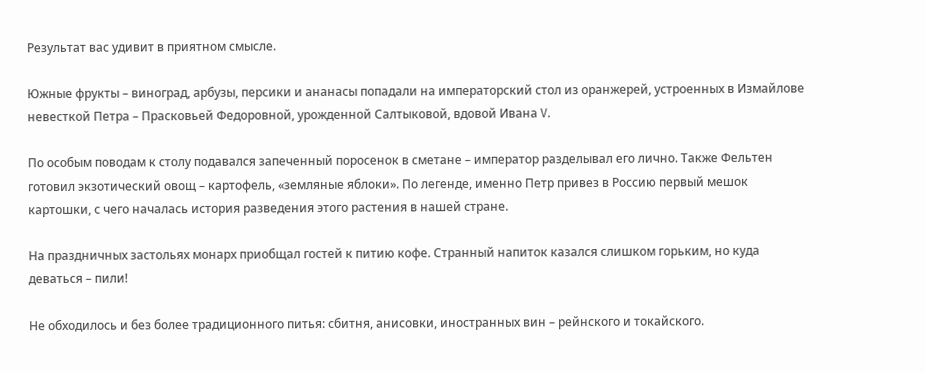Результат вас удивит в приятном смысле.

Южные фрукты – виноград, арбузы, персики и ананасы попадали на императорский стол из оранжерей, устроенных в Измайлове невесткой Петра – Прасковьей Федоровной, урожденной Салтыковой, вдовой Ивана V.

По особым поводам к столу подавался запеченный поросенок в сметане – император разделывал его лично. Также Фельтен готовил экзотический овощ – картофель, «земляные яблоки». По легенде, именно Петр привез в Россию первый мешок картошки, с чего началась история разведения этого растения в нашей стране.

На праздничных застольях монарх приобщал гостей к питию кофе. Странный напиток казался слишком горьким, но куда деваться – пили!

Не обходилось и без более традиционного питья: сбитня, анисовки, иностранных вин – рейнского и токайского.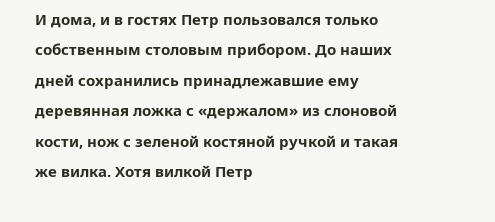И дома, и в гостях Петр пользовался только собственным столовым прибором. До наших дней сохранились принадлежавшие ему деревянная ложка с «держалом» из слоновой кости, нож с зеленой костяной ручкой и такая же вилка. Хотя вилкой Петр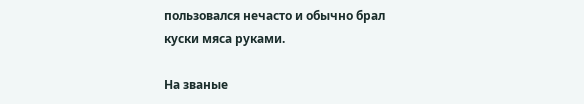пользовался нечасто и обычно брал куски мяса руками.

На званые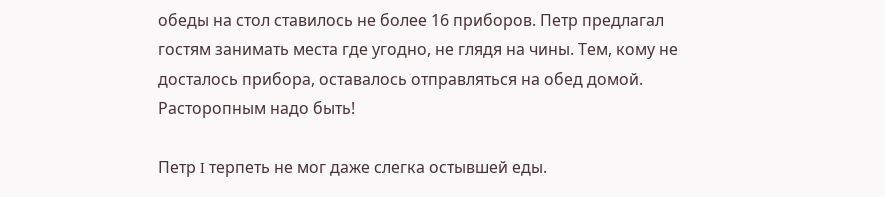обеды на стол ставилось не более 16 приборов. Петр предлагал гостям занимать места где угодно, не глядя на чины. Тем, кому не досталось прибора, оставалось отправляться на обед домой. Расторопным надо быть!

Петр I терпеть не мог даже слегка остывшей еды.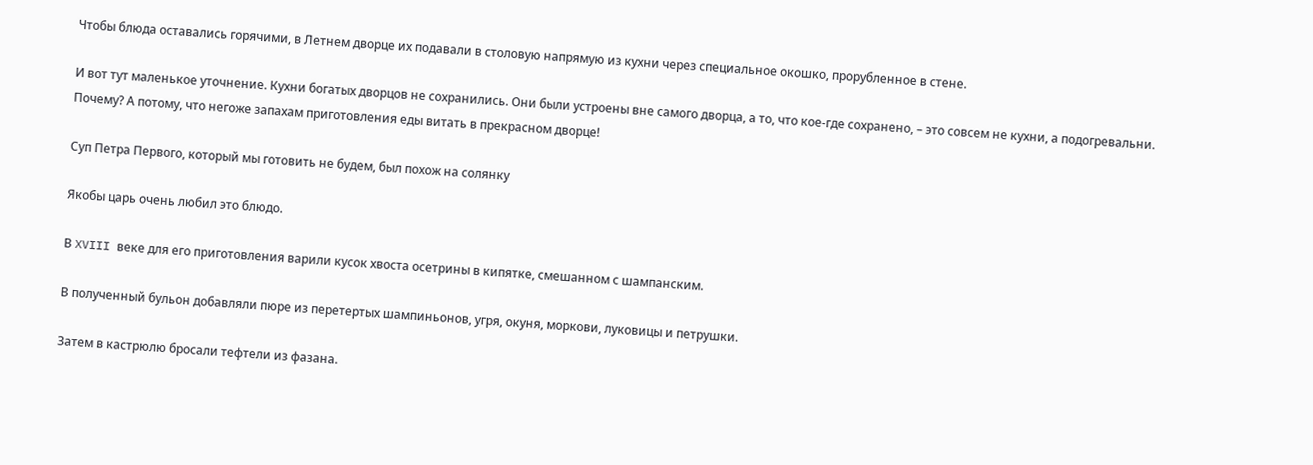Чтобы блюда оставались горячими, в Летнем дворце их подавали в столовую напрямую из кухни через специальное окошко, прорубленное в стене.

И вот тут маленькое уточнение. Кухни богатых дворцов не сохранились. Они были устроены вне самого дворца, а то, что кое-где сохранено, – это совсем не кухни, а подогревальни. Почему? А потому, что негоже запахам приготовления еды витать в прекрасном дворце!

Суп Петра Первого, который мы готовить не будем, был похож на солянку

Якобы царь очень любил это блюдо.

В XVIII веке для его приготовления варили кусок хвоста осетрины в кипятке, смешанном с шампанским.

В полученный бульон добавляли пюре из перетертых шампиньонов, угря, окуня, моркови, луковицы и петрушки.

Затем в кастрюлю бросали тефтели из фазана.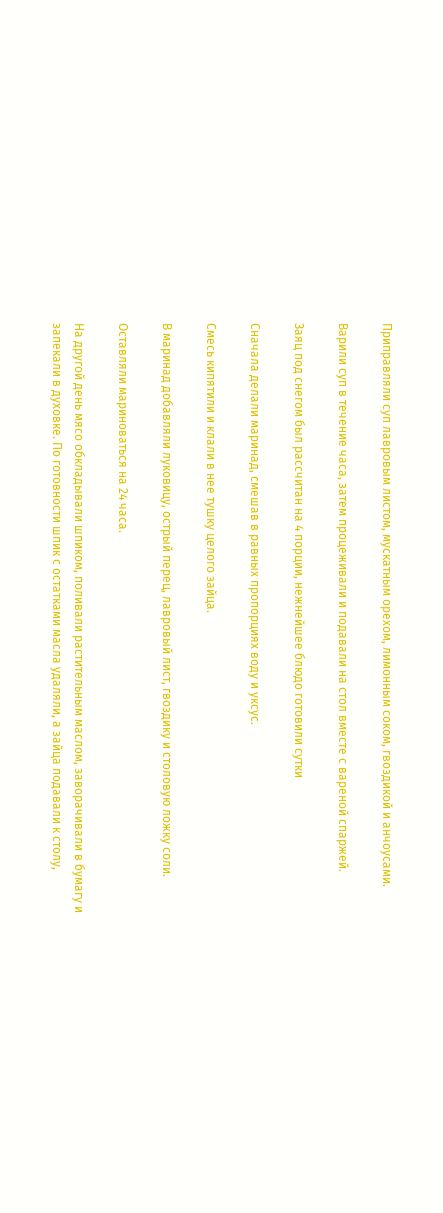Приправляли суп лавровым листом, мускатным орехом, лимонным соком, гвоздикой и анчоусами.

Варили суп в течение часа, затем процеживали и подавали на стол вместе с вареной спаржей.

Заяц под снегом был рассчитан на 4 порции, нежнейшее блюдо готовили сутки

Сначала делали маринад, смешав в равных пропорциях воду и уксус.

Смесь кипятили и клали в нее тушку целого зайца.

В маринад добавляли луковицу, острый перец, лавровый лист, гвоздику и столовую ложку соли.

Оставляли мариноваться на 24 часа.

На другой день мясо обкладывали шпиком, поливали растительным маслом, заворачивали в бумагу и запекали в духовке. По готовности шпик с остатками масла удаляли, а зайца подавали к столу,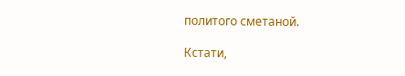политого сметаной.

Кстати,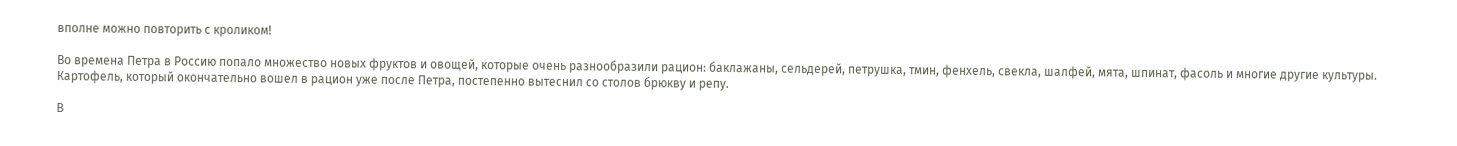вполне можно повторить с кроликом!

Во времена Петра в Россию попало множество новых фруктов и овощей, которые очень разнообразили рацион: баклажаны, сельдерей, петрушка, тмин, фенхель, свекла, шалфей, мята, шпинат, фасоль и многие другие культуры. Картофель, который окончательно вошел в рацион уже после Петра, постепенно вытеснил со столов брюкву и репу.

В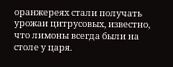оранжереях стали получать урожаи цитрусовых, известно, что лимоны всегда были на столе у царя.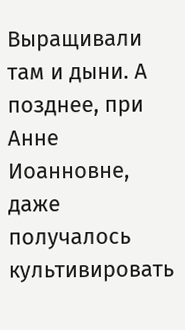Выращивали там и дыни. А позднее, при Анне Иоанновне, даже получалось культивировать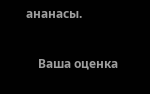ананасы.


    Ваша оценка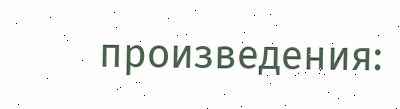произведения: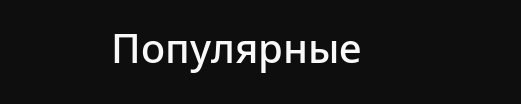Популярные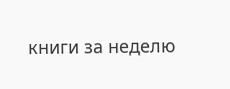книги за неделю